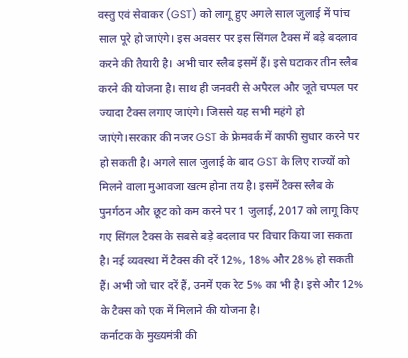वस्तु एवं सेवाकर (GST) को लागू हुए अगले साल जुलाई में पांच साल पूरे हो जाएंगे। इस अवसर पर इस सिंगल टैक्स में बड़े बदलाव करने की तैयारी है। अभी चार स्लैब इसमें हैं। इसे घटाकर तीन स्लैब करने की योजना है। साथ ही जनवरी से अपैरल और जूते चप्पल पर ज्यादा टैक्स लगाए जाएंगे। जिससे यह सभी महंगे हो जाएंगे।सरकार की नजर GST के फ्रेमवर्क में काफी सुधार करने पर हो सकती है। अगले साल जुलाई के बाद GST के लिए राज्यों को मिलने वाला मुआवजा खत्म होना तय है। इसमें टैक्स स्लैब के पुनर्गठन और छूट को कम करने पर 1 जुलाई, 2017 को लागू किए गए सिंगल टैक्स के सबसे बड़े बदलाव पर विचार किया जा सकता है। नई व्यवस्था में टैक्स की दरें 12%, 18% और 28% हो सकती हैं। अभी जो चार दरें हैं, उनमें एक रेट 5% का भी है। इसे और 12% के टैक्स को एक में मिलाने की योजना है।
कर्नाटक के मुख्यमंत्री की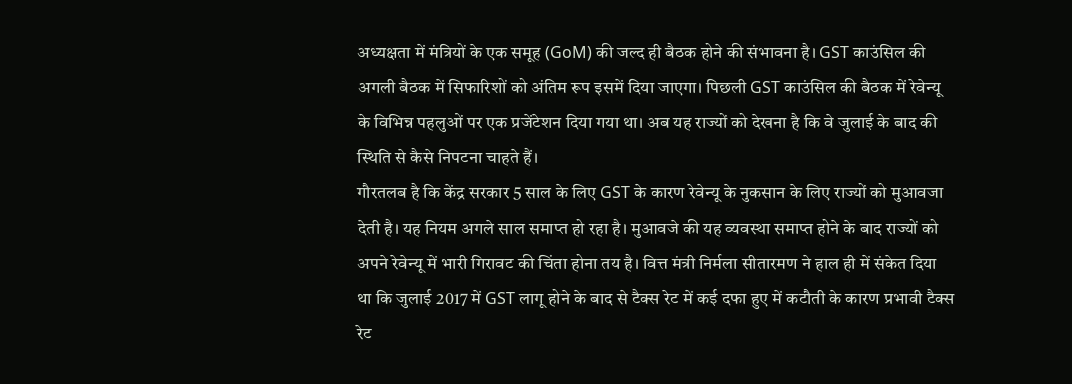अध्यक्षता में मंत्रियों के एक समूह (GoM) की जल्द ही बैठक होने की संभावना है। GST काउंसिल की अगली बैठक में सिफारिशों को अंतिम रूप इसमें दिया जाएगा। पिछली GST काउंसिल की बैठक में रेवेन्यू के विभिन्न पहलुओं पर एक प्रजेंटेशन दिया गया था। अब यह राज्यों को देखना है कि वे जुलाई के बाद की स्थिति से कैसे निपटना चाहते हैं।
गौरतलब है कि केंद्र सरकार 5 साल के लिए GST के कारण रेवेन्यू के नुकसान के लिए राज्यों को मुआवजा देती है। यह नियम अगले साल समाप्त हो रहा है। मुआवजे की यह व्यवस्था समाप्त होने के बाद राज्यों को अपने रेवेन्यू में भारी गिरावट की चिंता होना तय है। वित्त मंत्री निर्मला सीतारमण ने हाल ही में संकेत दिया था कि जुलाई 2017 में GST लागू होने के बाद से टैक्स रेट में कई दफा हुए में कटौती के कारण प्रभावी टैक्स रेट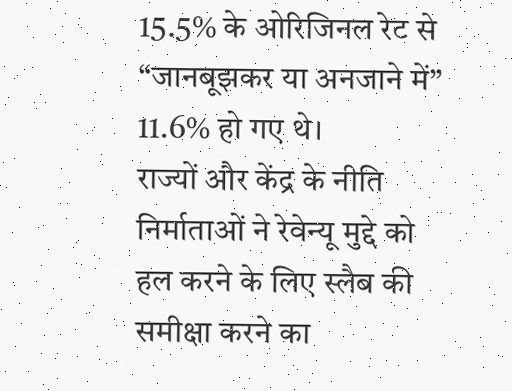15.5% के ओरिजिनल रेट से “जानबूझकर या अनजाने में” 11.6% हो गए थे।
राज्यों और केंद्र के नीति निर्माताओं ने रेवेन्यू मुद्दे को हल करने के लिए स्लैब की समीक्षा करने का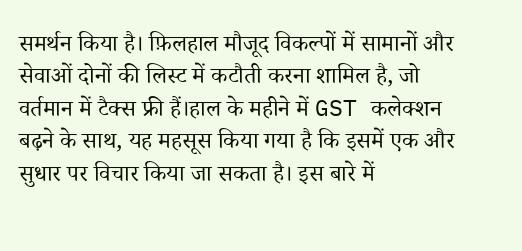समर्थन किया है। फ़िलहाल मौजूद विकल्पों में सामानों और सेवाओं दोनों की लिस्ट में कटौती करना शामिल है, जो वर्तमान में टैक्स फ्री हैं।हाल के महीने में GST कलेक्शन बढ़ने के साथ, यह महसूस किया गया है कि इसमें एक और सुधार पर विचार किया जा सकता है। इस बारे में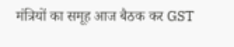मंत्रियों का समूह आज बैठक कर GST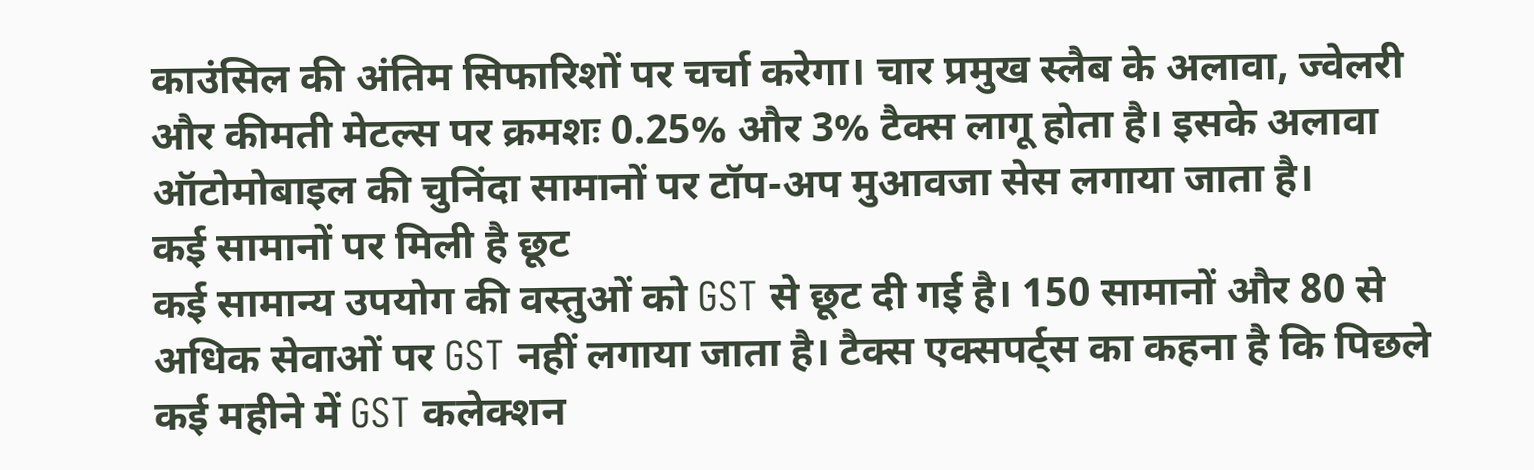काउंसिल की अंतिम सिफारिशों पर चर्चा करेगा। चार प्रमुख स्लैब के अलावा, ज्वेलरी और कीमती मेटल्स पर क्रमशः 0.25% और 3% टैक्स लागू होता है। इसके अलावा ऑटोमोबाइल की चुनिंदा सामानों पर टॉप-अप मुआवजा सेस लगाया जाता है।
कई सामानों पर मिली है छूट
कई सामान्य उपयोग की वस्तुओं को GST से छूट दी गई है। 150 सामानों और 80 से अधिक सेवाओं पर GST नहीं लगाया जाता है। टैक्स एक्सपर्ट्स का कहना है कि पिछले कई महीने में GST कलेक्शन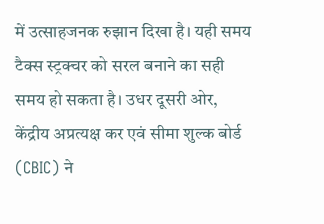में उत्साहजनक रुझान दिखा है। यही समय टैक्स स्ट्रक्चर को सरल बनाने का सही समय हो सकता है। उधर दूसरी ओर, केंद्रीय अप्रत्यक्ष कर एवं सीमा शुल्क बोर्ड (CBIC) ने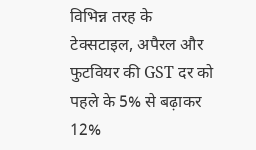विभिन्न तरह के टेक्सटाइल, अपैरल और फुटवियर की GST दर को पहले के 5% से बढ़ाकर 12%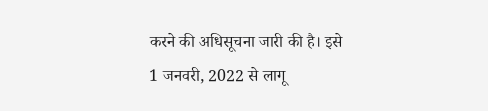करने की अधिसूचना जारी की है। इसे 1 जनवरी, 2022 से लागू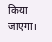किया जाएगा।